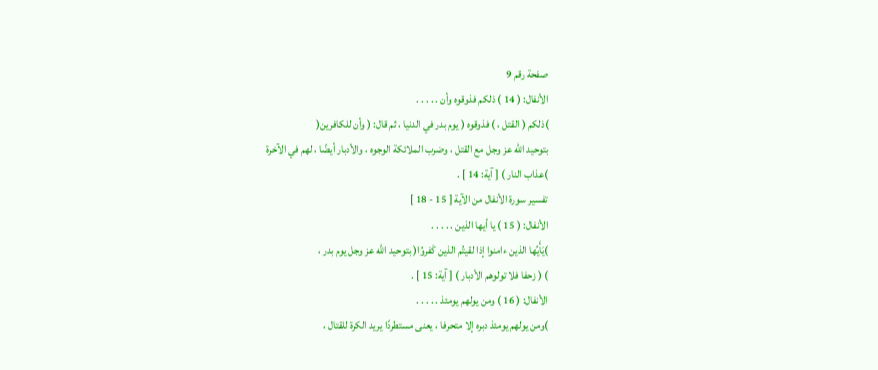صفحة رقم 9
الأنفال: ( 14 ) ذلكم فذوقوه وأن . . . . .
)ذلكم ( القتل ، ) فذوقوه ( يوم بدر في الدنيا ، ثم قال: ( وأن للكافرين(
بتوحيد الله عز وجل مع القتل ، وضرب الملائكة الوجوه ، والأدبار أيضًا ، لهم في الآخرة
)عذاب النار ) [ آية: 14 ] .
تفسير سورة الأنفال من الآية [ 15 - 18 ]
الأنفال: ( 15 ) يا أيها الذين . . . . .
)يَأَيُها الذين ءامنوا إذا لقيتُم الذين كَفروُا( بتوحيد الله عز وجل يوم بدر ،
) ( زحفا فلا تولوهم الأدبار ) [ آية: 15 ] .
الأنفال: ( 16 ) ومن يولهم يومئذ . . . . .
)ومن يولهم يومئذ دبره إلا متحرفا ، يعنى مستطردًا يريد الكرة للقتال ،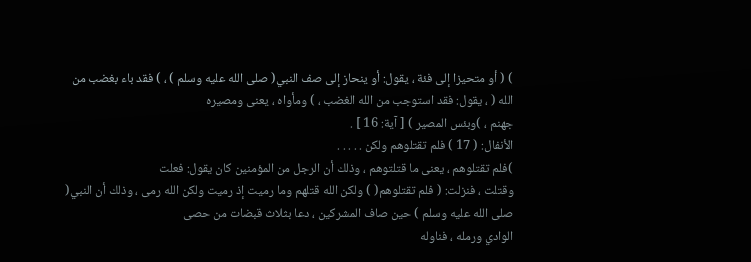) ( أو متحيزا إلى فئة ، يقول: أو ينحاز إلى صف النبي( صلى الله عليه وسلم ) ، ) فقد باء بغضب من الله ( ، يقول: فقد استوجب من الله الغضب ، ) ومأواه ، يعنى ومصيره
جهنم ، )وبئس المصير ) [ آية: 16 ] .
الأنفال: ( 17 ) فلم تقتلوهم ولكن . . . . .
)فلم تقتلوهم ، يعنى ما قتلتوهم ، وذلك أن الرجل من المؤمنين كان يقول: فعلت
وقتلت ، فنزلت: ( فلم تقتلوهم( ) ولكن الله قتلهم وما رميت إذ رميت ولكن الله رمى ، وذلك أن النبي( صلى الله عليه وسلم ) حين صاف المشركين ، دعا بثلاث قبضات من حصى
الوادي ورمله ، فناوله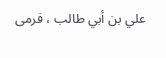علي بن أبي طالب ، فرمى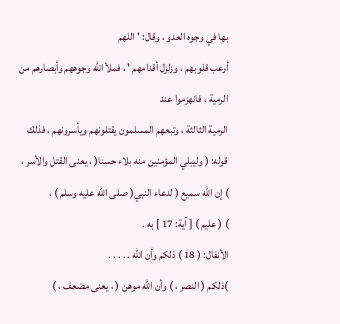بها في وجوه العدو ، وقال: ' اللهم
أرعب قلوبهم ، وزلزل أقدامهم ' ، فملأ الله وجوههم وأبصارهم من الرمية ، فانهزموا عند
الرمية الثالثة ، وتبعهم المسلمون يقتلونهم ويأسرونهم ، فذلك قوله: ( وليبلي المؤمنين منه بلاء حسنا( ، يعنى القتل والأسر ، ) إن الله سميع ( لدعاء النبي( صلى الله عليه وسلم ) ،
) ( عليم ) [ آية: 17 ] به .
الأنفال: ( 18 ) ذلكم وأن الله . . . . .
)ذلكم ( النصر ، ) وأن الله موهن ( ، يعنى مضعف ، )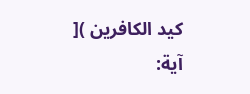كيد الكافرين )[ آية: